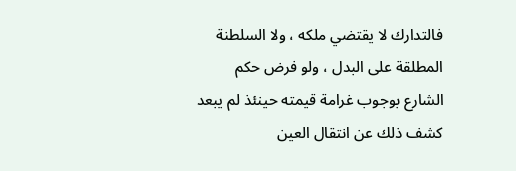فالتدارك لا يقتضي ملكه ، ولا السلطنة المطلقة على البدل ، ولو فرض حكم الشارع بوجوب غرامة قيمته حينئذ لم يبعد كشف ذلك عن انتقال العين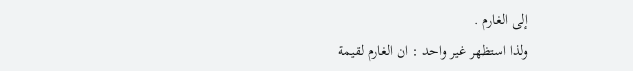إلى الغارم .
ولذا استظهر غير واحد : ان الغارم لقيمة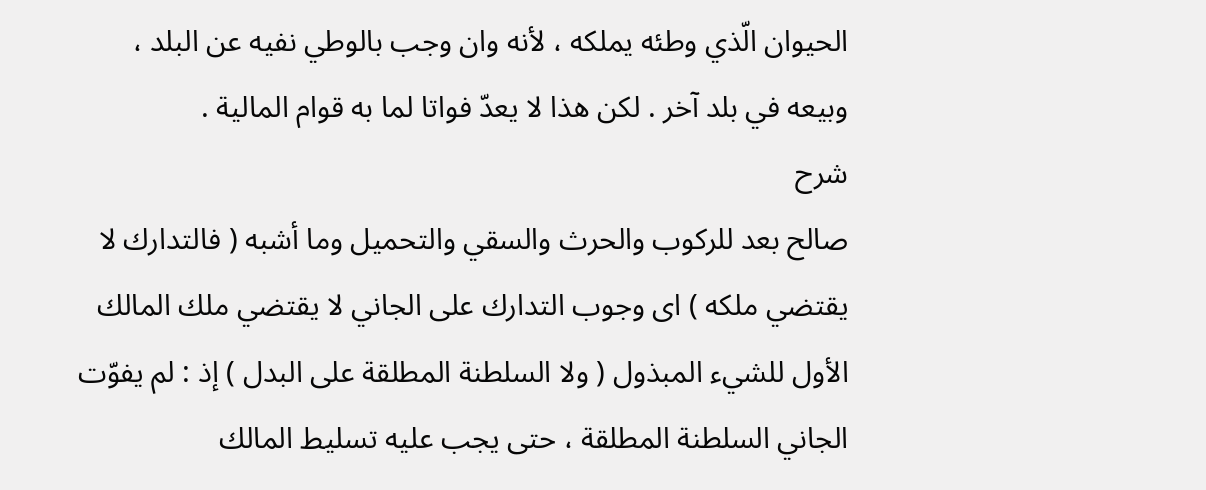الحيوان الّذي وطئه يملكه ، لأنه وان وجب بالوطي نفيه عن البلد ، وبيعه في بلد آخر . لكن هذا لا يعدّ فواتا لما به قوام المالية .
شرح
صالح بعد للركوب والحرث والسقي والتحميل وما أشبه ( فالتدارك لا يقتضي ملكه ) اى وجوب التدارك على الجاني لا يقتضي ملك المالك الأول للشيء المبذول ( ولا السلطنة المطلقة على البدل ) إذ : لم يفوّت الجاني السلطنة المطلقة ، حتى يجب عليه تسليط المالك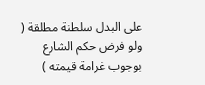على البدل سلطنة مطلقة ( ولو فرض حكم الشارع بوجوب غرامة قيمته )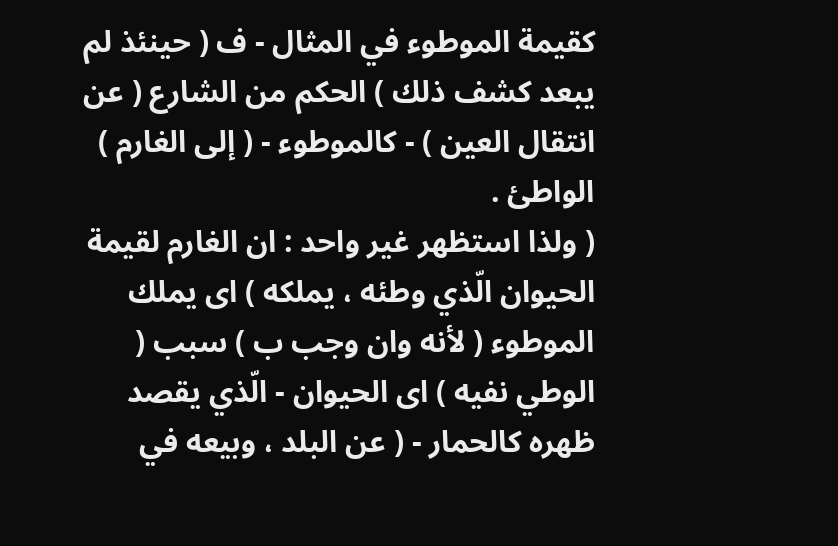كقيمة الموطوء في المثال - ف ( حينئذ لم يبعد كشف ذلك ) الحكم من الشارع ( عن انتقال العين ) - كالموطوء - ( إلى الغارم ) الواطئ .
( ولذا استظهر غير واحد : ان الغارم لقيمة الحيوان الّذي وطئه ، يملكه ) اى يملك الموطوء ( لأنه وان وجب ب ) سبب ( الوطي نفيه ) اى الحيوان - الّذي يقصد ظهره كالحمار - ( عن البلد ، وبيعه في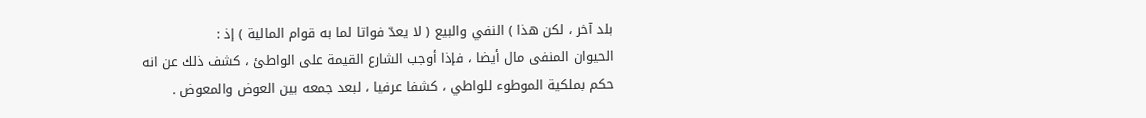بلد آخر ، لكن هذا ) النفي والبيع ( لا يعدّ فواتا لما به قوام المالية ) إذ :
الحيوان المنفى مال أيضا ، فإذا أوجب الشارع القيمة على الواطئ ، كشف ذلك عن انه حكم بملكية الموطوء للواطي ، كشفا عرفيا ، لبعد جمعه بين العوض والمعوض .